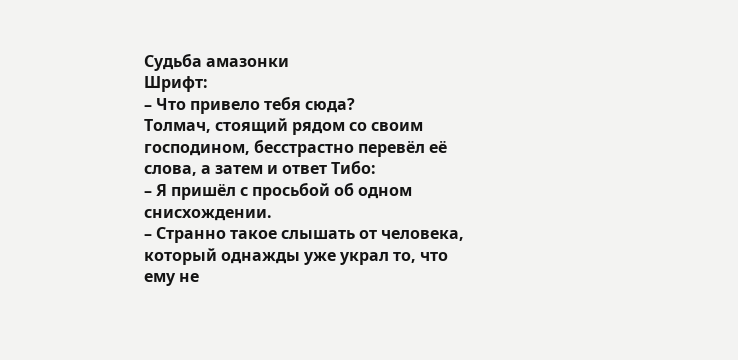Судьба амазонки
Шрифт:
– Что привело тебя сюда?
Толмач, стоящий рядом со своим господином, бесстрастно перевёл её слова, а затем и ответ Тибо:
– Я пришёл с просьбой об одном снисхождении.
– Странно такое слышать от человека, который однажды уже украл то, что ему не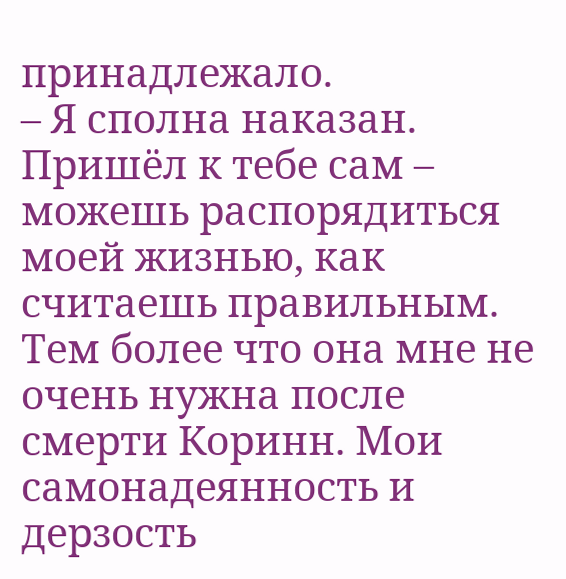принадлежало.
– Я сполна наказан. Пришёл к тебе сам – можешь распорядиться моей жизнью, как считаешь правильным. Тем более что она мне не очень нужна после смерти Коринн. Мои самонадеянность и дерзость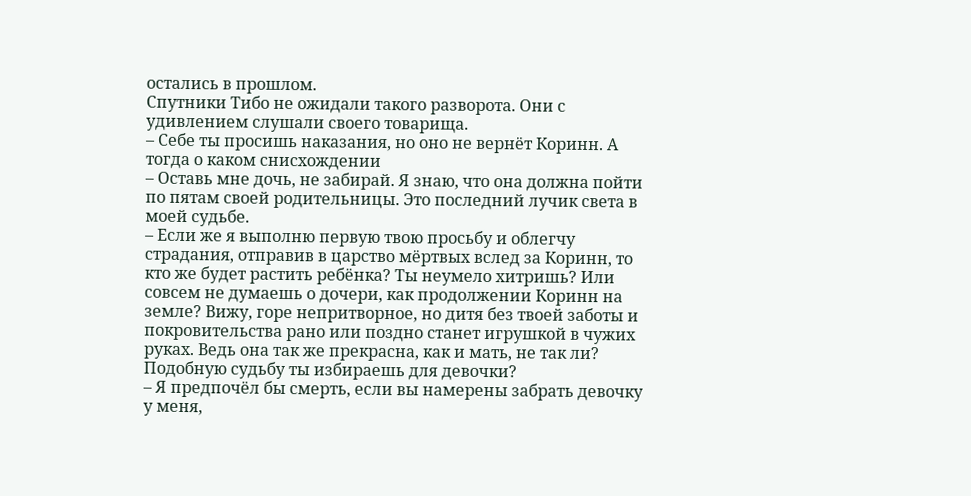остались в прошлом.
Спутники Тибо не ожидали такого разворота. Они с удивлением слушали своего товарища.
– Себе ты просишь наказания, но оно не вернёт Коринн. А тогда о каком снисхождении
– Оставь мне дочь, не забирай. Я знаю, что она должна пойти по пятам своей родительницы. Это последний лучик света в моей судьбе.
– Если же я выполню первую твою просьбу и облегчу страдания, отправив в царство мёртвых вслед за Коринн, то кто же будет растить ребёнка? Ты неумело хитришь? Или совсем не думаешь о дочери, как продолжении Коринн на земле? Вижу, горе непритворное, но дитя без твоей заботы и покровительства рано или поздно станет игрушкой в чужих руках. Ведь она так же прекрасна, как и мать, не так ли? Подобную судьбу ты избираешь для девочки?
– Я предпочёл бы смерть, если вы намерены забрать девочку у меня,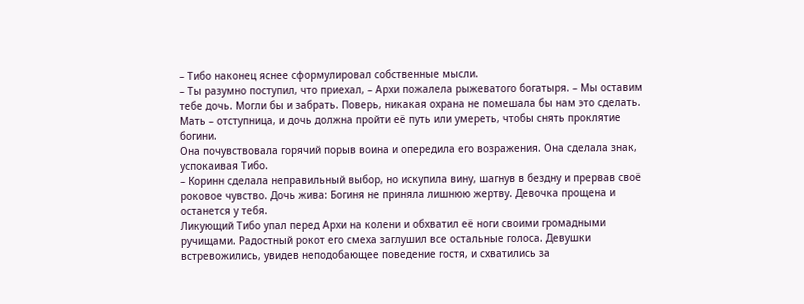– Тибо наконец яснее сформулировал собственные мысли.
– Ты разумно поступил, что приехал, – Архи пожалела рыжеватого богатыря. – Мы оставим тебе дочь. Могли бы и забрать. Поверь, никакая охрана не помешала бы нам это сделать. Мать – отступница, и дочь должна пройти её путь или умереть, чтобы снять проклятие богини.
Она почувствовала горячий порыв воина и опередила его возражения. Она сделала знак, успокаивая Тибо.
– Коринн сделала неправильный выбор, но искупила вину, шагнув в бездну и прервав своё роковое чувство. Дочь жива: Богиня не приняла лишнюю жертву. Девочка прощена и останется у тебя.
Ликующий Тибо упал перед Архи на колени и обхватил её ноги своими громадными ручищами. Радостный рокот его смеха заглушил все остальные голоса. Девушки встревожились, увидев неподобающее поведение гостя, и схватились за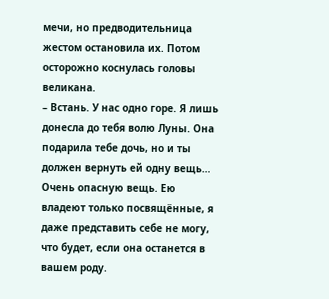мечи, но предводительница жестом остановила их. Потом осторожно коснулась головы великана.
– Встань. У нас одно горе. Я лишь донесла до тебя волю Луны. Она подарила тебе дочь, но и ты должен вернуть ей одну вещь… Очень опасную вещь. Ею владеют только посвящённые, я даже представить себе не могу, что будет, если она останется в вашем роду.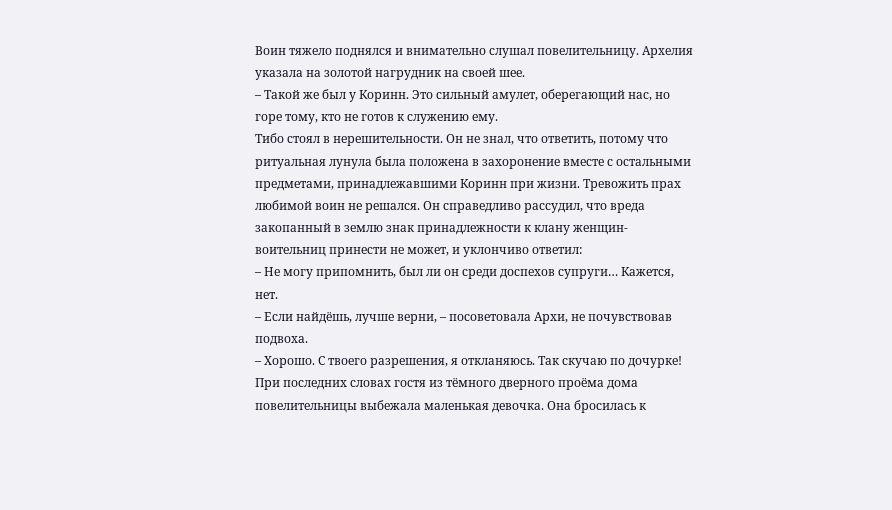Воин тяжело поднялся и внимательно слушал повелительницу. Архелия указала на золотой нагрудник на своей шее.
– Такой же был у Коринн. Это сильный амулет, оберегающий нас, но горе тому, кто не готов к служению ему.
Тибо стоял в нерешительности. Он не знал, что ответить, потому что ритуальная лунула была положена в захоронение вместе с остальными предметами, принадлежавшими Коринн при жизни. Тревожить прах любимой воин не решался. Он справедливо рассудил, что вреда закопанный в землю знак принадлежности к клану женщин-воительниц принести не может, и уклончиво ответил:
– Не могу припомнить, был ли он среди доспехов супруги… Кажется, нет.
– Если найдёшь, лучше верни, – посоветовала Архи, не почувствовав подвоха.
– Хорошо. С твоего разрешения, я откланяюсь. Так скучаю по дочурке!
При последних словах гостя из тёмного дверного проёма дома повелительницы выбежала маленькая девочка. Она бросилась к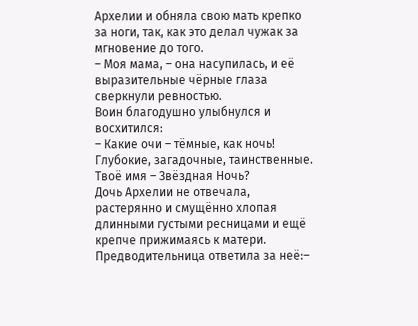Архелии и обняла свою мать крепко за ноги, так, как это делал чужак за мгновение до того.
– Моя мама, – она насупилась, и её выразительные чёрные глаза сверкнули ревностью.
Воин благодушно улыбнулся и восхитился:
– Какие очи – тёмные, как ночь! Глубокие, загадочные, таинственные. Твоё имя – Звёздная Ночь?
Дочь Архелии не отвечала,
растерянно и смущённо хлопая длинными густыми ресницами и ещё крепче прижимаясь к матери. Предводительница ответила за неё:–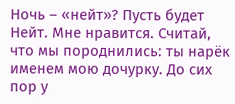Ночь – «нейт»? Пусть будет Нейт. Мне нравится. Считай, что мы породнились: ты нарёк именем мою дочурку. До сих пор у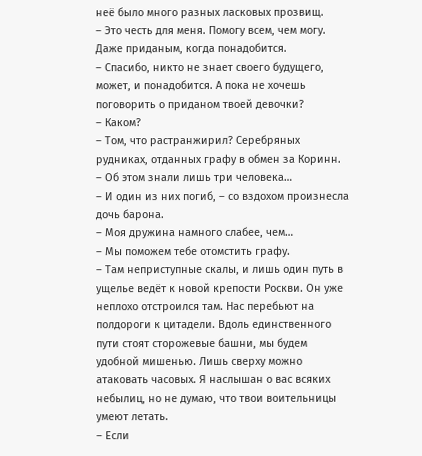неё было много разных ласковых прозвищ.
– Это честь для меня. Помогу всем, чем могу. Даже приданым, когда понадобится.
– Спасибо, никто не знает своего будущего, может, и понадобится. А пока не хочешь поговорить о приданом твоей девочки?
– Каком?
– Том, что растранжирил? Серебряных рудниках, отданных графу в обмен за Коринн.
– Об этом знали лишь три человека…
– И один из них погиб, – со вздохом произнесла дочь барона.
– Моя дружина намного слабее, чем…
– Мы поможем тебе отомстить графу.
– Там неприступные скалы, и лишь один путь в ущелье ведёт к новой крепости Роскви. Он уже неплохо отстроился там. Нас перебьют на полдороги к цитадели. Вдоль единственного пути стоят сторожевые башни, мы будем удобной мишенью. Лишь сверху можно атаковать часовых. Я наслышан о вас всяких небылиц, но не думаю, что твои воительницы умеют летать.
– Если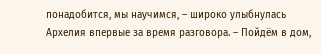понадобится, мы научимся, – широко улыбнулась Архелия впервые за время разговора. – Пойдём в дом,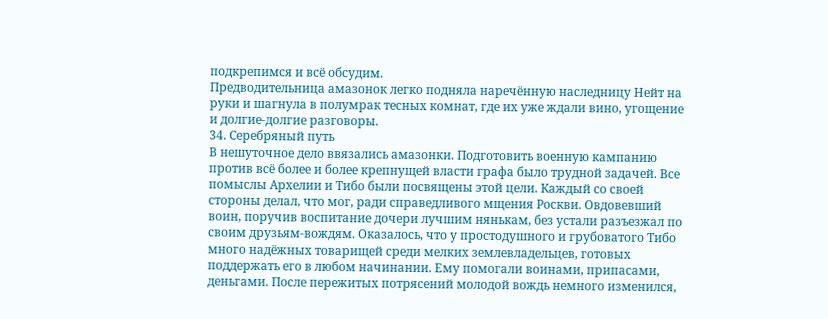подкрепимся и всё обсудим.
Предводительница амазонок легко подняла наречённую наследницу Нейт на руки и шагнула в полумрак тесных комнат, где их уже ждали вино, угощение и долгие-долгие разговоры.
34. Серебряный путь
В нешуточное дело ввязались амазонки. Подготовить военную кампанию против всё более и более крепнущей власти графа было трудной задачей. Все помыслы Архелии и Тибо были посвящены этой цели. Каждый со своей стороны делал, что мог, ради справедливого мщения Роскви. Овдовевший воин, поручив воспитание дочери лучшим нянькам, без устали разъезжал по своим друзьям-вождям. Оказалось, что у простодушного и грубоватого Тибо много надёжных товарищей среди мелких землевладельцев, готовых поддержать его в любом начинании. Ему помогали воинами, припасами, деньгами. После пережитых потрясений молодой вождь немного изменился,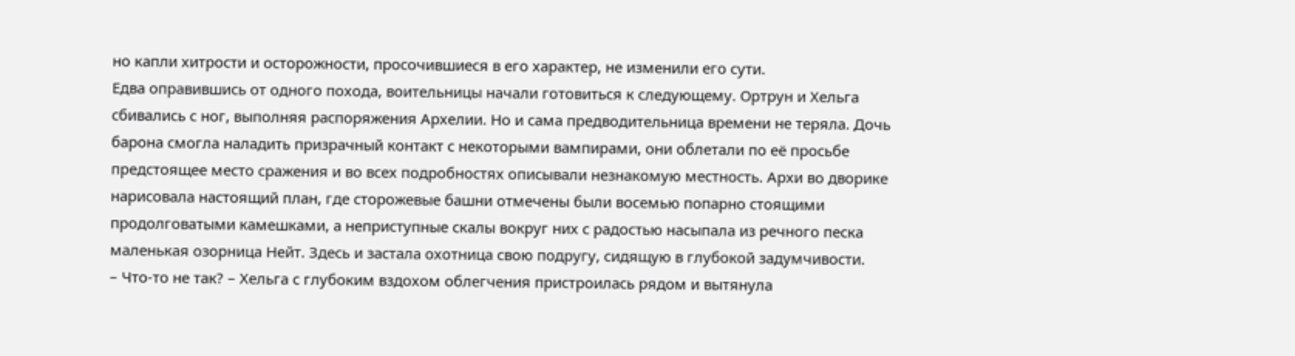но капли хитрости и осторожности, просочившиеся в его характер, не изменили его сути.
Едва оправившись от одного похода, воительницы начали готовиться к следующему. Ортрун и Хельга сбивались с ног, выполняя распоряжения Архелии. Но и сама предводительница времени не теряла. Дочь барона смогла наладить призрачный контакт с некоторыми вампирами, они облетали по её просьбе предстоящее место сражения и во всех подробностях описывали незнакомую местность. Архи во дворике нарисовала настоящий план, где сторожевые башни отмечены были восемью попарно стоящими продолговатыми камешками, а неприступные скалы вокруг них с радостью насыпала из речного песка маленькая озорница Нейт. Здесь и застала охотница свою подругу, сидящую в глубокой задумчивости.
– Что-то не так? – Хельга с глубоким вздохом облегчения пристроилась рядом и вытянула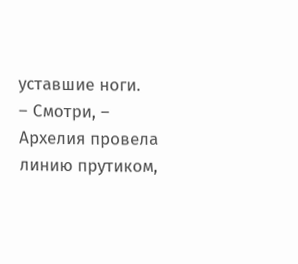уставшие ноги.
– Смотри, – Архелия провела линию прутиком,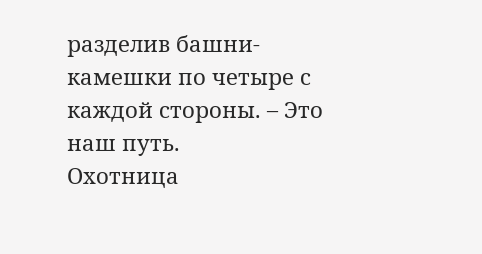разделив башни-камешки по четыре с каждой стороны. – Это наш путь.
Охотница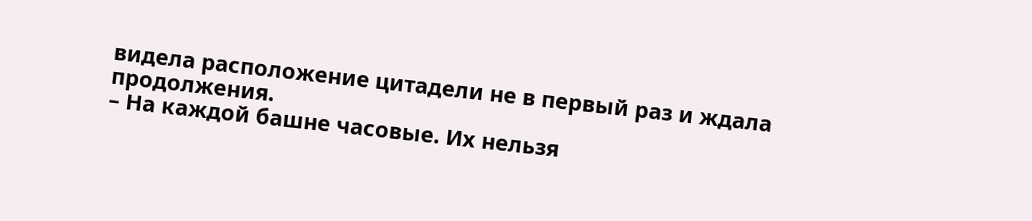видела расположение цитадели не в первый раз и ждала продолжения.
– На каждой башне часовые. Их нельзя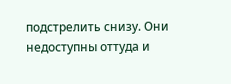подстрелить снизу. Они недоступны оттуда и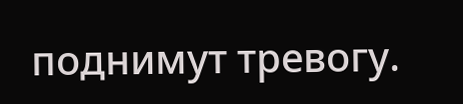поднимут тревогу.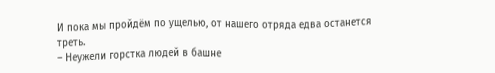И пока мы пройдём по ущелью, от нашего отряда едва останется треть.
– Неужели горстка людей в башне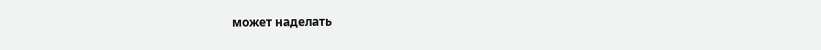может наделать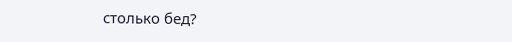столько бед?